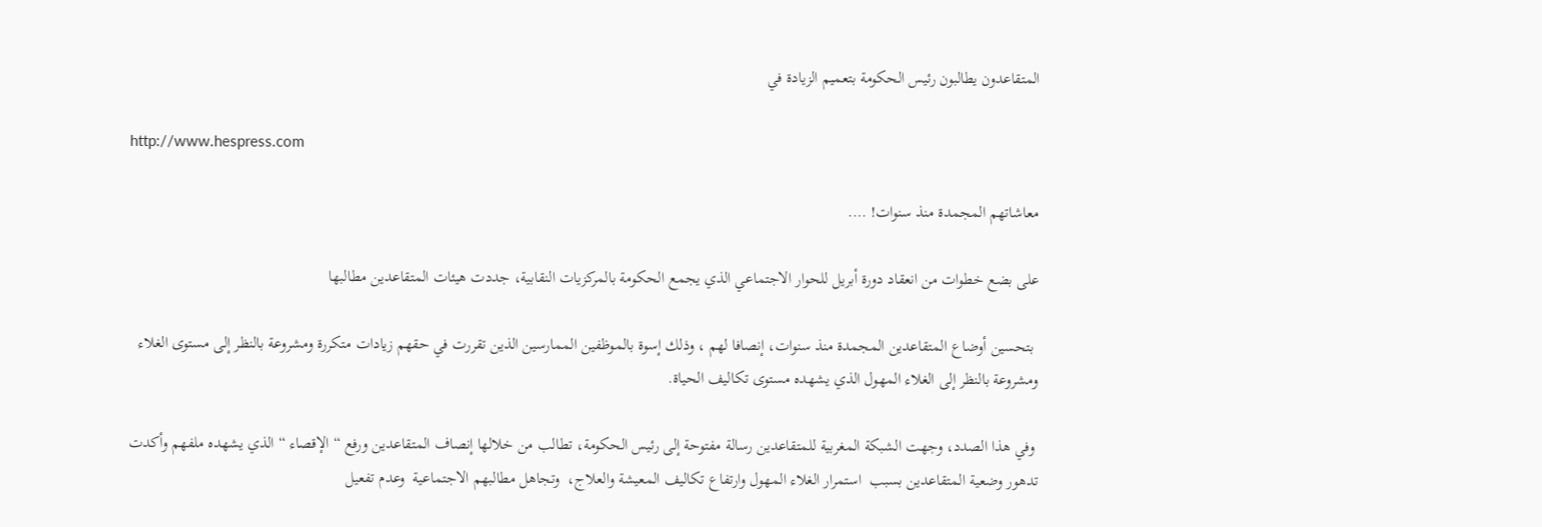المتقاعدون يطالبون رئيس الحكومة بتعميم الزيادة في

http://www.hespress.com

معاشاتهم المجمدة منذ سنوات! ….

على بضع خطوات من انعقاد دورة أبريل للحوار الاجتماعي الذي يجمع الحكومة بالمركزيات النقابية، جددت هيئات المتقاعدين مطالبها

 بتحسين أوضاع المتقاعدين المجمدة منذ سنوات، إنصافا لهم ، وذلك إسوة بالموظفين الممارسين الذين تقررت في حقهم زيادات متكررة ومشروعة بالنظر إلى مستوى الغلاء ومشروعة بالنظر إلى الغلاء المهول الذي يشهده مستوى تكاليف الحياة.

 وفي هذا الصدد، وجهت الشبكة المغربية للمتقاعدين رسالة مفتوحة إلى رئيس الحكومة، تطالب من خلالها إنصاف المتقاعدين ورفع “الإقصاء “الذي يشهده ملفهم وأكدت تدهور وضعية المتقاعدين بسبب  استمرار الغلاء المهول وارتفاع تكاليف المعيشة والعلاج،  وتجاهل مطالبهم الاجتماعية  وعدم تفعيل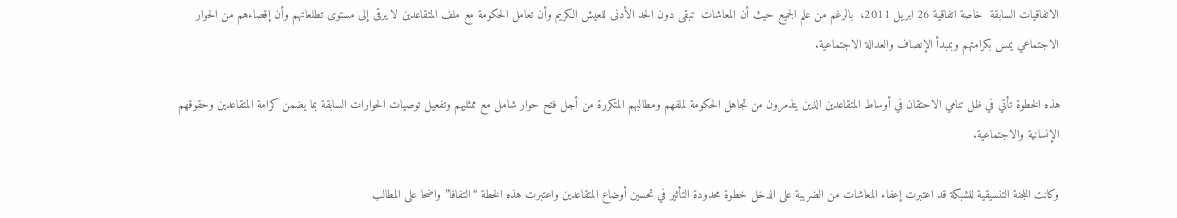الاتفاقيات السابقة  خاصة اتفاقية 26 ابريل 2011،  بالرغم من علم الجميع حيث أن المعاشات  تبقى دون الحد الأدنى للعيش الكريم وأن تعامل الحكومة مع ملف المتقاعدين لا يرقى إلى مستوى تطلعاتهم وأن إقصاءهم من الحوار الاجتماعي يمس بكرامتهم وبمبدأ الإنصاف والعدالة الاجتماعية.

هذه الخطوة تأتي في ظل تنامي الاحتقان في أوساط المتقاعدين الذين يتذمرون من تجاهل الحكومة لملفهم ومطالبهم المتكررة من أجل فتح حوار شامل مع ممثليهم وتفعيل توصيات الحوارات السابقة بما يضمن كرامة المتقاعدين وحقوقهم الإنسانية والاجتماعية.

وكانت اللجنة التنسيقية للشبكة قد اعتبرت إعفاء المعاشات من الضريبة على الدخل خطوة محدودة التأثير في تحسين أوضاع المتقاعدين واعتبرت هذه الخطة “التفافا” واضحا على المطالب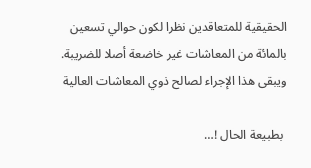الحقيقية للمتعاقدين نظرا لكون حوالي تسعين بالمائة من المعاشات غير خاضعة أصلا للضريبة. ويبقى هذا الإجراء لصالح ذوي المعاشات العالية

 بطبيعة الحال !…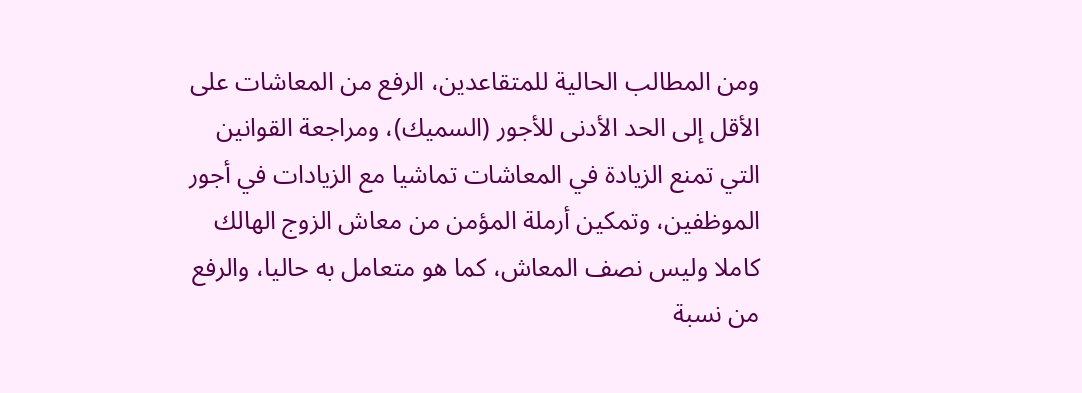ومن المطالب الحالية للمتقاعدين، الرفع من المعاشات على الأقل إلى الحد الأدنى للأجور (السميك)، ومراجعة القوانين التي تمنع الزيادة في المعاشات تماشيا مع الزيادات في أجور الموظفين، وتمكين أرملة المؤمن من معاش الزوج الهالك كاملا وليس نصف المعاش، كما هو متعامل به حاليا، والرفع من نسبة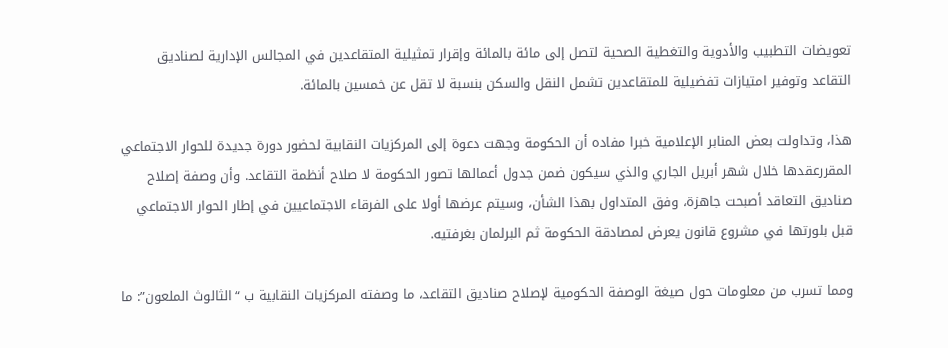تعويضات التطبيب والأدوية والتغطية الصحية لتصل إلى مائة بالمائة وإقرار تمثيلية المتقاعدين في المجالس الإدارية لصناديق التقاعد وتوفير امتيازات تفضيلية للمتقاعدين تشمل النقل والسكن بنسبة لا تقل عن خمسين بالمائة.

هذا، وتداولت بعض المنابر الإعلامية خبرا مفاده أن الحكومة وجهت دعوة إلى المركزيات النقابية لحضور دورة جديدة للحوار الاجتماعي المقررعقدها خلال شهر أبريل الجاري والذي سيكون ضمن جدول أعمالها تصور الحكومة لا صلاح أنظمة التقاعد. وأن وصفة إصلاح صناديق التعاقد أصبحت جاهزة، وفق المتداول بهذا الشأن، وسيتم عرضها أولا على الفرقاء الاجتماعيين في إطار الحوار الاجتماعي قبل بلورتها في مشروع قانون يعرض لمصادقة الحكومة ثم البرلمان بغرفتيه.

ومما تسرب من معلومات حول صيغة الوصفة الحكومية لإصلاح صناديق التقاعد، ما وصفته المركزيات النقابية ب “الثالوث الملعون”: ما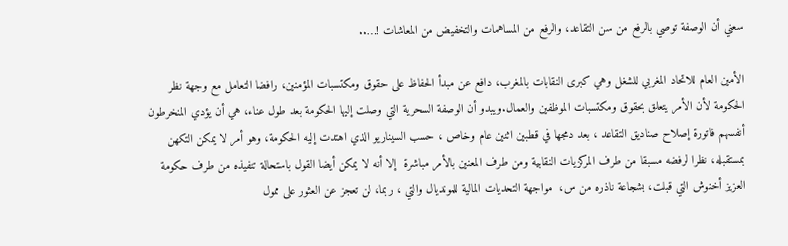سعني أن الوصفة توصي بالرفع من سن التقاعد، والرفع من المساهمات والتخفيض من المعاشات !…..

الأمين العام للاتحاد المغربي للشغل وهي كبرى النقابات بالمغرب، دافع عن مبدأ الحفاظ على حقوق ومكتسبات المؤمنين، رافضا التعامل مع وجهة نظر الحكومة لأن الأمر يتعلق بحقوق ومكتسبات الموظفين والعمال.ويبدو أن الوصفة السحرية التي وصلت إليها الحكومة بعد طول عناء، هي أن يؤدي المنخرطون أنفسهم فاتورة إصلاح صناديق التقاعد ، بعد دمجها في قطبين اثنين عام وخاص ، حسب السيناريو الذي اهتدت إليه الحكومة، وهو أمر لا يمكن التكهن بمستقبله، نظرا لرفضه مسبقا من طرف المركزيات النقابية ومن طرف المعنين بالأمر مباشرة  إلا أنه لا يمكن أيضا القول باستحالة تنفيذه من طرف حكومة العزيز أخنوش التي قبلت، بشجاعة ناذره من س،  مواجهة التحديات المالية للمونديال والتي ، ربما، لن تعجز عن العثور على ممول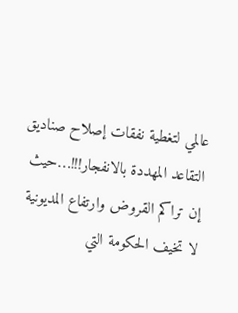عالمي لتغطية نفقات إصلاح صناديق التقاعد المهددة بالانفجار!!!…حيث إن تراكم القروض وارتفاع المديونية لا تخيف الحكومة التي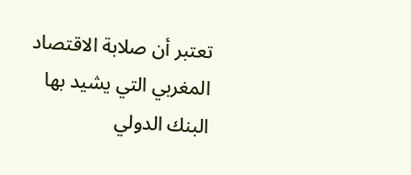تعتبر أن صلابة الاقتصاد المغربي التي يشيد بها البنك الدولي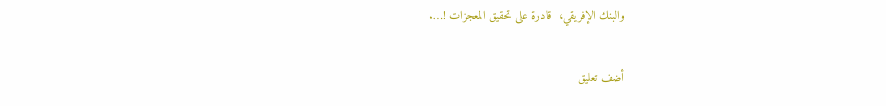والبنك الإفريقي،  قادرة على تحقيق المعجزات !….

أضف تعليق